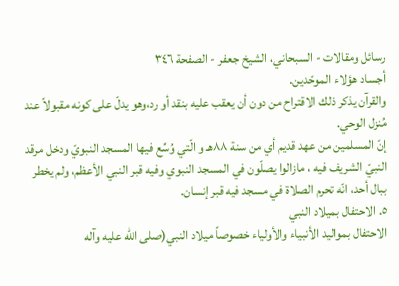رسائل ومقالات - السبحاني، الشيخ جعفر - الصفحة ٣٤٦
أجساد هؤلاء الموحّدين.
والقرآن يذكر ذلك الاقتراح من دون أن يعقب عليه بنقد أو رد،وهو يدلّ على كونه مقبولاً عند مُنزل الوحي.
إنّ المسلمين من عهد قديم أي من سنة ٨٨هـ و الّتي وُسِّع فيها المسجد النبويّ ودخل مرقد النبيّ الشريف فيه ، مازالوا يصلّون في المسجد النبوي وفيه قبر النبي الأعظم، ولم يخطر ببال أحد، انّه تحرم الصلاة في مسجد فيه قبر إنسان.
٥. الاحتفال بميلاد النبي
الاحتفال بمواليد الأنبياء والأولياء خصوصاً ميلاد النبي(صلى الله عليه وآله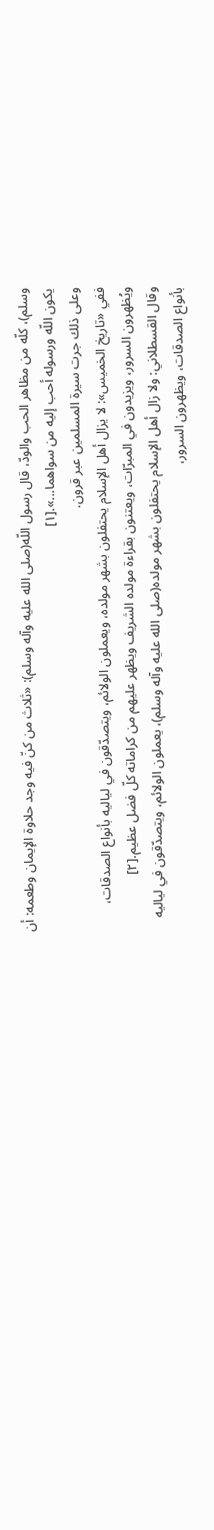وسلم)، كلّه من مظاهر الحب والودّ، قال رسول اللّه(صلى الله عليه وآله وسلم): «ثلاث من كنّ فيه وجد حلاوة الإيمان وطعمه: أن يكون اللّه ورسوله أحب إليه من سواهما...».[١]
وعلى ذلك جرت سيرة المسلمين عبر قرون.
ففي «تاريخ الخميس»: لا يزال أهل الإسلام يحتفلون بشهر مولده، ويعملون الولائم، ويتصدّقون في لياليه بأنواع الصدقات، ويُظهرون السرور، ويزيدون في المبرّات، ويعتنون بقراءة مولده الشريف ويظهر عليهم من كراماته كلّ فضل عظيم.[٢]
وقال القسطلاني: ولا زال أهل الإسلام يحتفلون بشهر مولده(صلى الله عليه وآله وسلم)، يعملون الولائم، ويتصدّقون في لياليه بأنواع الصدقات، ويظهرون السرور،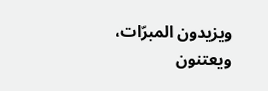ويزيدون المبرّات، ويعتنون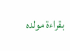بقراءة مولده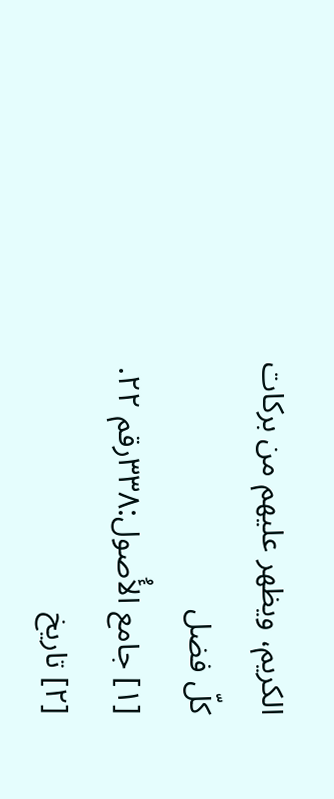الكريم، ويظهر عليهم من بركات كلّ فضل
[١] جامع الأُصول:٣٣٨رقم ٢٢.
[٢] تاريخ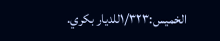الخميس:١/٣٢٣للديار بكري.